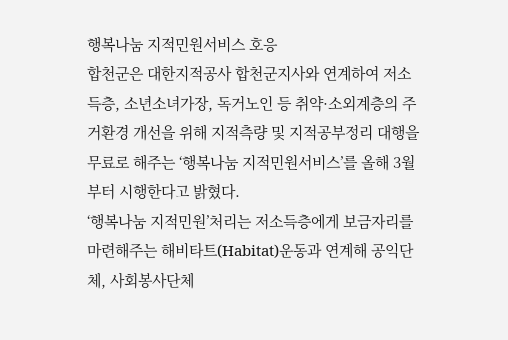행복나눔 지적민원서비스 호응
합천군은 대한지적공사 합천군지사와 연계하여 저소득층, 소년소녀가장, 독거노인 등 취약·소외계층의 주거환경 개선을 위해 지적측량 및 지적공부정리 대행을 무료로 해주는 ‘행복나눔 지적민원서비스’를 올해 3월부터 시행한다고 밝혔다.
‘행복나눔 지적민원’처리는 저소득층에게 보금자리를 마련해주는 해비타트(Habitat)운동과 연계해 공익단체, 사회봉사단체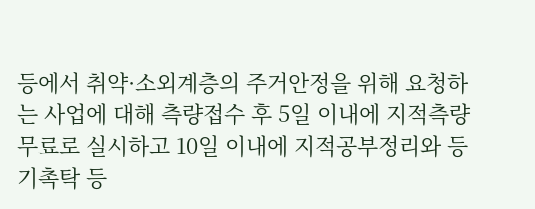등에서 취약·소외계층의 주거안정을 위해 요청하는 사업에 대해 측량접수 후 5일 이내에 지적측량 무료로 실시하고 10일 이내에 지적공부정리와 등기촉탁 등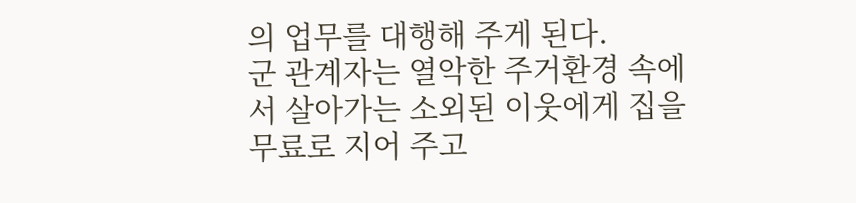의 업무를 대행해 주게 된다.
군 관계자는 열악한 주거환경 속에서 살아가는 소외된 이웃에게 집을 무료로 지어 주고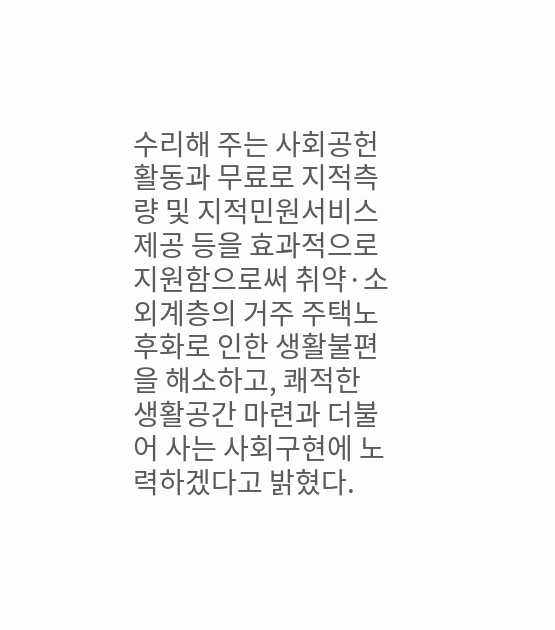수리해 주는 사회공헌활동과 무료로 지적측량 및 지적민원서비스 제공 등을 효과적으로 지원함으로써 취약·소외계층의 거주 주택노후화로 인한 생활불편을 해소하고, 쾌적한 생활공간 마련과 더불어 사는 사회구현에 노력하겠다고 밝혔다.